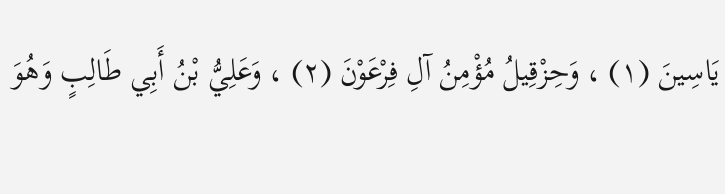يَاسِينَ (١) ، وَحِزْقِيلُ مُؤْمِنُ آلِ فِرْعَوْنَ (٢) ، وَعَلِيُّ بْنُ أَبِي طَالِبٍ وَهُوَ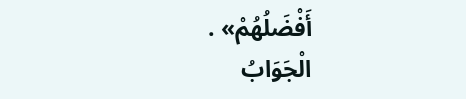أَفْضَلُهُمْ» .
الْجَوَابُ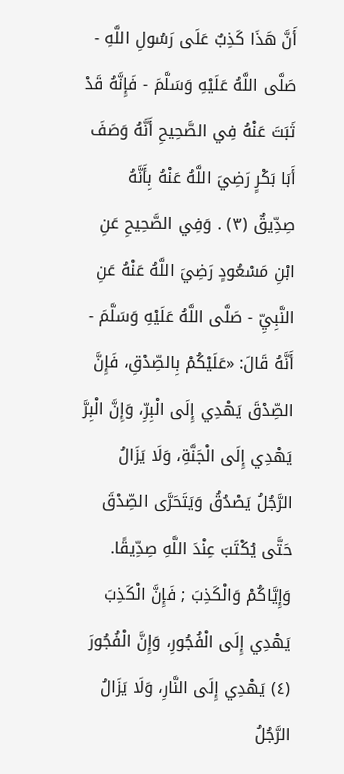أَنَّ هَذَا كَذِبٌ عَلَى رَسُولِ اللَّهِ - صَلَّى اللَّهُ عَلَيْهِ وَسَلَّمَ - فَإِنَّهُ قَدْ ثَبَتَ عَنْهُ فِي الصَّحِيحِ أَنَّهُ وَصَفَ أَبَا بَكْرٍ رَضِيَ اللَّهُ عَنْهُ بِأَنَّهُ صِدِّيقٌ (٣) . وَفِي الصَّحِيحِ عَنِ ابْنِ مَسْعُودٍ رَضِيَ اللَّهُ عَنْهُ عَنِ النَّبِيِّ - صَلَّى اللَّهُ عَلَيْهِ وَسَلَّمَ - أَنَّهُ قَالَ: «عَلَيْكُمْ بِالصِّدْقِ، فَإِنَّ الصِّدْقَ يَهْدِي إِلَى الْبِرِّ، وَإِنَّ الْبِرَّ يَهْدِي إِلَى الْجَنَّةِ، وَلَا يَزَالُ الرَّجُلُ يَصْدُقُ وَيَتَحَرَّى الصِّدْقَ حَتَّى يُكْتَبَ عِنْدَ اللَّهِ صِدِّيقًا. وَإِيَّاكُمْ وَالْكَذِبَ ; فَإِنَّ الْكَذِبَ يَهْدِي إِلَى الْفُجُورِ، وَإِنَّ الْفُجُورَ (٤) يَهْدِي إِلَى النَّارِ، وَلَا يَزَالُ الرَّجُلُ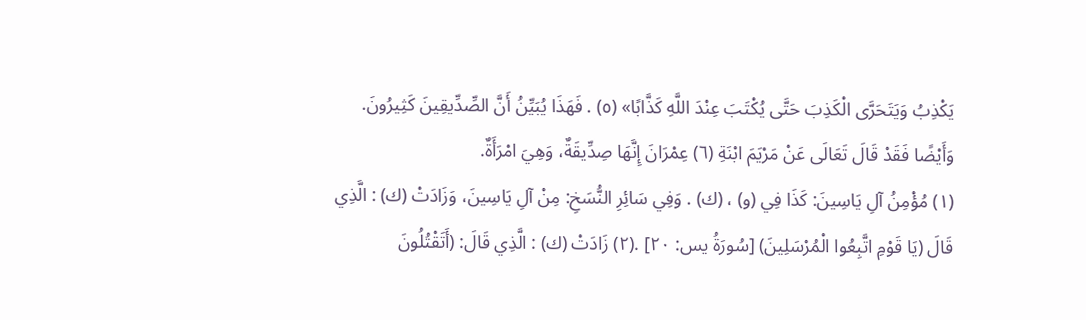يَكْذِبُ وَيَتَحَرَّى الْكَذِبَ حَتَّى يُكْتَبَ عِنْدَ اللَّهِ كَذَّابًا» (٥) . فَهَذَا يُبَيِّنُ أَنَّ الصِّدِّيقِينَ كَثِيرُونَ.
وَأَيْضًا فَقَدْ قَالَ تَعَالَى عَنْ مَرْيَمَ ابْنَةِ (٦) عِمْرَانَ إِنَّهَا صِدِّيقَةٌ، وَهِيَ امْرَأَةٌ.
(١) مُؤْمِنُ آلِ يَاسِينَ: كَذَا فِي (و) ، (ك) . وَفِي سَائِرِ النُّسَخِ: مِنْ آلِ يَاسِينَ، وَزَادَتْ (ك) : الَّذِي قَالَ (يَا قَوْمِ اتَّبِعُوا الْمُرْسَلِينَ) [سُورَةُ يس: ٢٠] .(٢) زَادَتْ (ك) : الَّذِي قَالَ: (أَتَقْتُلُونَ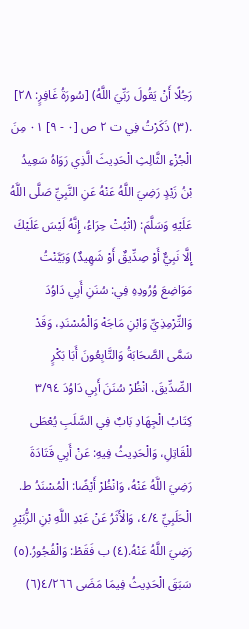رَجُلًا أَنْ يَقُولَ رَبِّيَ اللَّهُ) [سُورَةُ غَافِرٍ: ٢٨] .(٣) ذَكَرْتُ فِي ت ٢ ص [٠ - ٩] ٠١ مِنَ الْجُزْءِ الثَّالِثِ الْحَدِيثَ الَّذِي رَوَاهُ سَعِيدُ بْنُ زَيْدٍ رَضِيَ اللَّهُ عَنْهُ عَنِ النَّبِيِّ صَلَّى اللَّهُ عَلَيْهِ وَسَلَّمَ: (اثْبُتْ حِرَاءُ، إِنَّهُ لَيْسَ عَلَيْكَ إِلَّا نَبِيٌّ أَوْ صِدِّيقٌ أَوْ شَهِيدٌ) وَبَيَّنْتُ مَوَاضِعَ وُرُودِهِ فِي: سُنَنِ أَبِي دَاوُدَ وَالتِّرْمِذِيِّ وَابْنِ مَاجَهْ وَالْمُسْنَدِ، وَقَدْ سَمَّى الصَّحَابَةُ وَالتَّابِعُونَ أَبَا بَكْرٍ الصِّدِّيقَ. انْظُرْ سُنَنَ أَبِي دَاوُدَ ٣/٩٤ كِتَابُ الْجِهَادِ بَابٌ فِي السَّلَبِ يُعْطَى للْقَاتِلِ، وَالْحَدِيثُ فِيهِ: عَنْ أَبِي قَتَادَةَ رَضِيَ اللَّهُ عَنْهُ، وَانْظُرْ أَيْضًا: الْمُسْنَدُ ط. الْحَلَبِيِّ ٤/٤، وَالْأَثَرُ عَنْ عَبْدِ اللَّهِ بْنِ الزُّبَيْرِ رَضِيَ اللَّهُ عَنْهُ.(٤) ب فَقَطْ: وَالْفُجُورُ.(٥) سَبَقَ الْحَدِيثُ فِيمَا مَضَى ٤/٢٦٦(٦)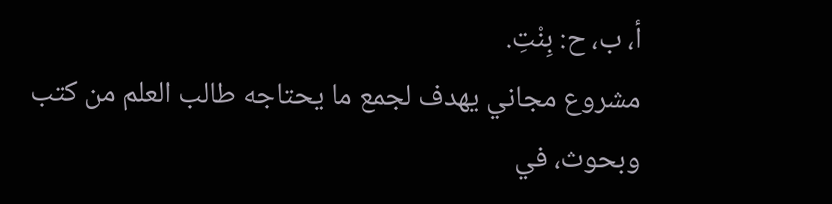أ، ب، ح: بِنْتِ.
مشروع مجاني يهدف لجمع ما يحتاجه طالب العلم من كتب وبحوث، في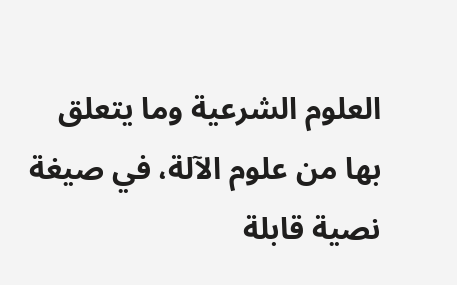العلوم الشرعية وما يتعلق بها من علوم الآلة، في صيغة نصية قابلة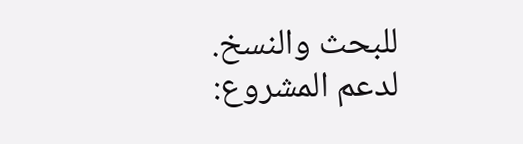للبحث والنسخ.
لدعم المشروع: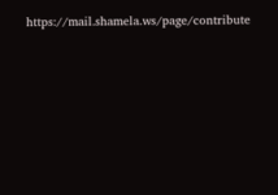https://mail.shamela.ws/page/contribute